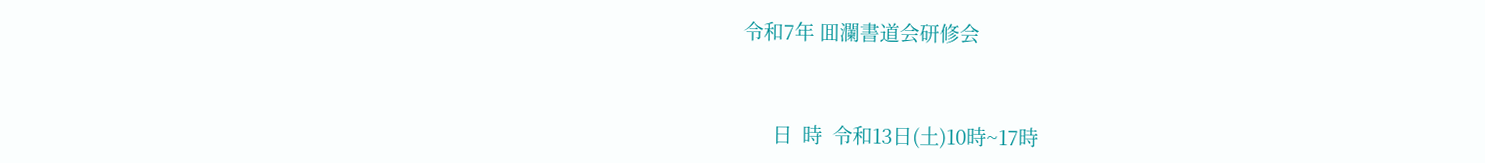令和7年 囬瀾書道会研修会



      日  時  令和13日(土)10時~17時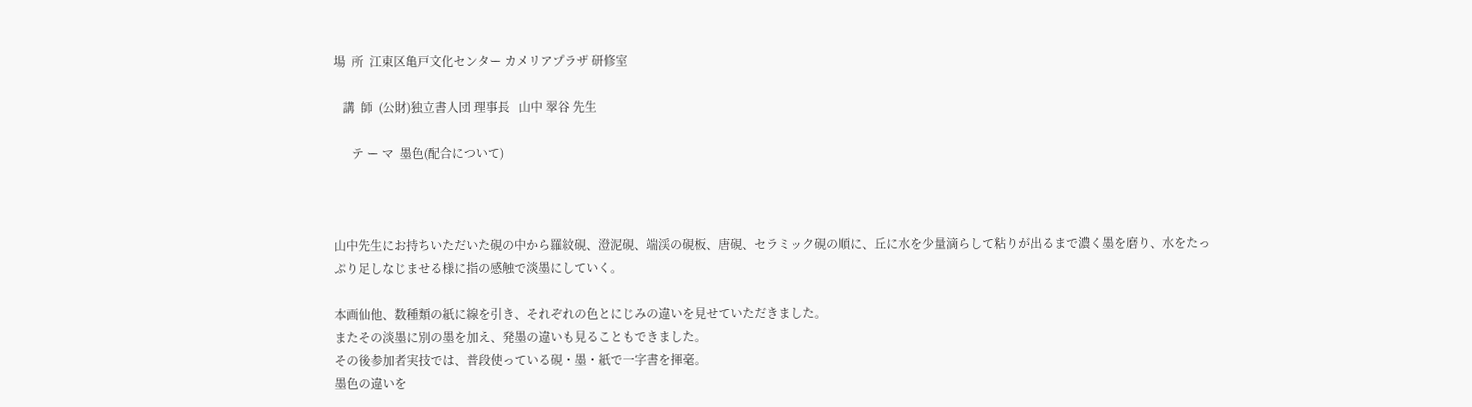場  所  江東区亀戸文化センター カメリアプラザ 研修室

   講  師  (公財)独立書人団 理事長   山中 翠谷 先生

      テ ー マ  墨色(配合について)



山中先生にお持ちいただいた硯の中から羅紋硯、澄泥硯、端渓の硯板、唐硯、セラミック硯の順に、丘に水を少量滴らして粘りが出るまで濃く墨を磨り、水をたっぷり足しなじませる様に指の感触で淡墨にしていく。

本画仙他、数種類の紙に線を引き、それぞれの色とにじみの違いを見せていただきました。
またその淡墨に別の墨を加え、発墨の違いも見ることもできました。
その後参加者実技では、普段使っている硯・墨・紙で一字書を揮毫。
墨色の違いを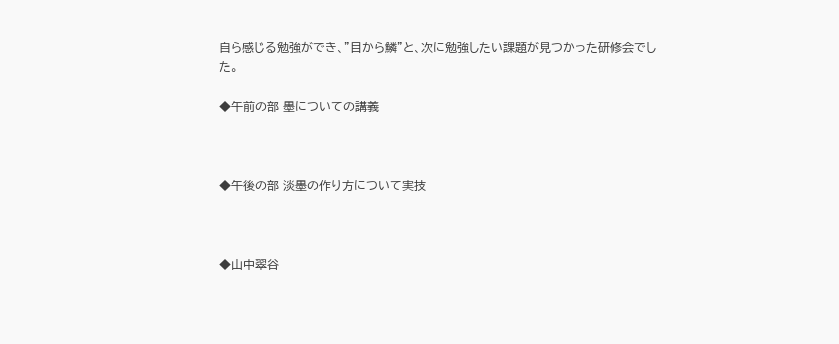自ら感じる勉強ができ、"目から鱗"と、次に勉強したい課題が見つかった研修会でした。

◆午前の部 墨についての講義



◆午後の部 淡墨の作り方について実技



◆山中翠谷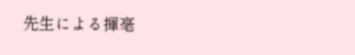先生による揮毫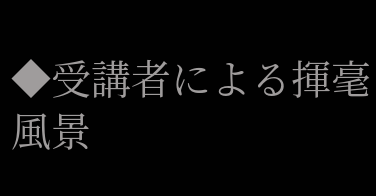◆受講者による揮毫風景